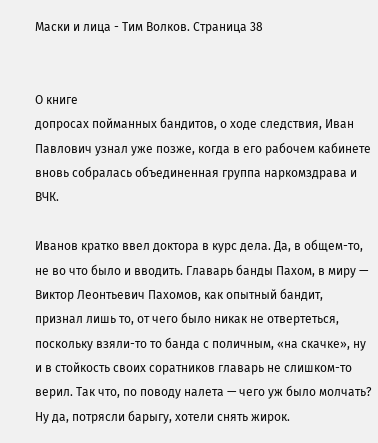Маски и лица - Тим Волков. Страница 38


О книге
допросах пойманных бандитов, о ходе следствия, Иван Павлович узнал уже позже, когда в его рабочем кабинете вновь собралась объединенная группа наркомздрава и ВЧК.

Иванов кратко ввел доктора в курс дела. Да, в общем-то, не во что было и вводить. Главарь банды Пахом, в миру — Виктор Леонтьевич Пахомов, как опытный бандит, признал лишь то, от чего было никак не отвертеться, поскольку взяли-то то банда с поличным, «на скачке», ну и в стойкость своих соратников главарь не слишком-то верил. Так что, по поводу налета — чего уж было молчать? Ну да, потрясли барыгу, хотели снять жирок.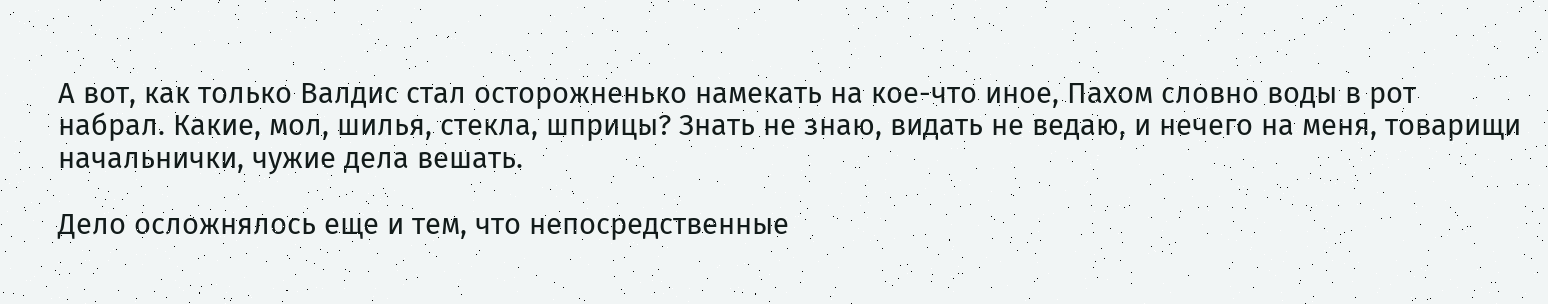А вот, как только Валдис стал осторожненько намекать на кое-что иное, Пахом словно воды в рот набрал. Какие, мол, шилья, стекла, шприцы? Знать не знаю, видать не ведаю, и нечего на меня, товарищи начальнички, чужие дела вешать.

Дело осложнялось еще и тем, что непосредственные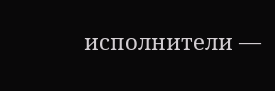исполнители —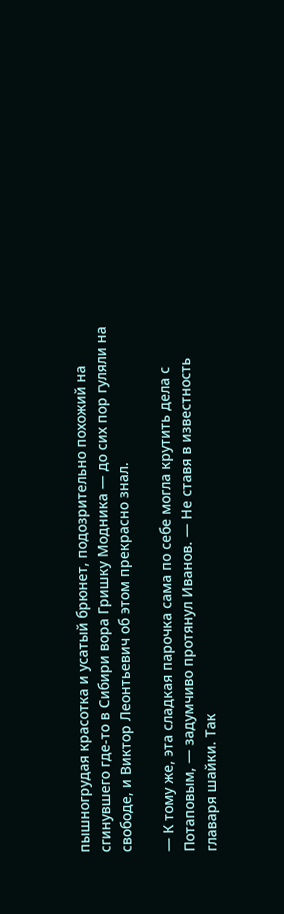пышногрудая красотка и усатый брюнет, подозрительно похожий на сгинувшего где-то в Сибири вора Гришку Модника — до сих пор гуляли на свободе, и Виктор Леонтьевич об этом прекрасно знал.

— К тому же, эта сладкая парочка сама по себе могла крутить дела с Потаповым, — задумчиво протянул Иванов. — Не ставя в известность главаря шайки. Так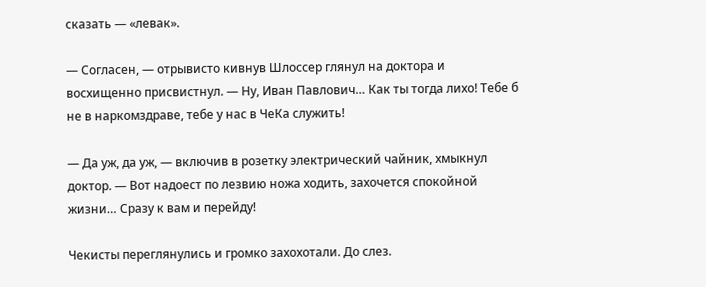сказать — «левак».

— Согласен, — отрывисто кивнув Шлоссер глянул на доктора и восхищенно присвистнул. — Ну, Иван Павлович… Как ты тогда лихо! Тебе б не в наркомздраве, тебе у нас в ЧеКа служить!

— Да уж, да уж, — включив в розетку электрический чайник, хмыкнул доктор. — Вот надоест по лезвию ножа ходить, захочется спокойной жизни… Сразу к вам и перейду!

Чекисты переглянулись и громко захохотали. До слез.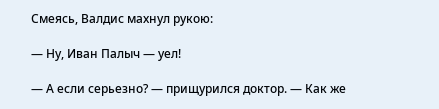Смеясь, Валдис махнул рукою:

— Ну, Иван Палыч — уел!

— А если серьезно? — прищурился доктор. — Как же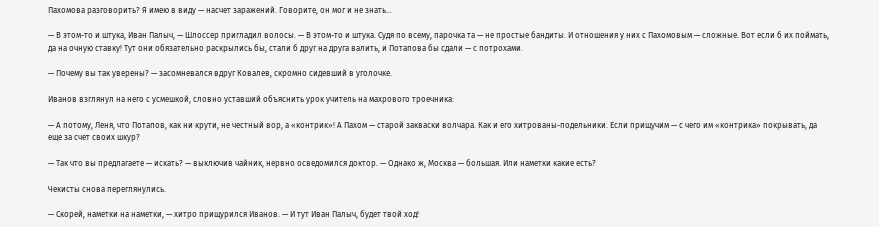Пахомова разговорить? Я имею в виду — насчет заражений. Говорите, он мог и не знать…

— В этом-то и штука, Иван Палыч, — Шлоссер пригладил волосы. — В этом-то и штука. Судя по всему, парочка та — не простые бандиты. И отношения у них с Пахомовым — сложные. Вот если б их поймать, да на очную ставку! Тут они обязательно раскрылись бы, стали б друг на друга валить, и Потапова бы сдали — с потрохами.

— Почему вы так уверены? — засомневался вдруг Ковалев, скромно сидевший в уголочке.

Иванов взглянул на него с усмешкой, словно уставший объяснить урок учитель на махрового троечника:

— А потому, Леня, что Потапов, как ни крути, не честный вор, а «контрик»! А Пахом — старой закваски волчара. Как и его хитрованы-подельники. Если прищучим — с чего им «контрика» покрывать, да еще за счет своих шкур?

— Так что вы предлагаете — искать? — выключив чайник, нервно осведомился доктор. — Однако ж, Москва — большая. Или наметки какие есть?

Чекисты снова переглянулись.

— Скорей, наметки на наметки, — хитро прищурился Иванов. — И тут Иван Палыч, будет твой ход!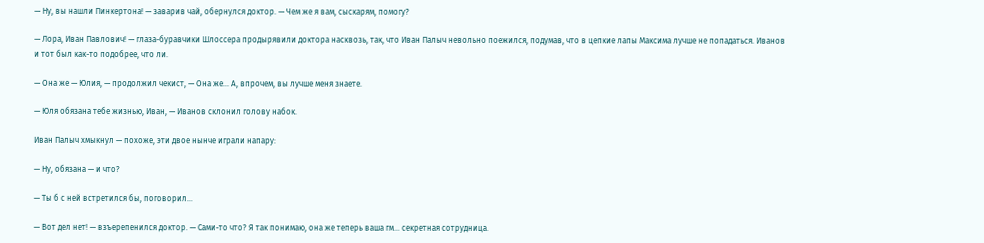— Ну, вы нашли Пинкертона! — заварив чай, обернулся доктор. — Чем же я вам, сыскарям, помогу?

— Лора, Иван Павлович! — глаза-буравчики Шлоссера продырявили доктора насквозь, так, что Иван Палыч невольно поежился, подумав, что в цепкие лапы Максима лучше не попадаться. Иванов и тот был как-то подобрее, что ли.

— Она же — Юлия, — продолжил чекист, — Она же… А, впрочем, вы лучше меня знаете.

— Юля обязана тебе жизнью, Иван, — Иванов склонил голову набок.

Иван Палыч хмыкнул — похоже, эти двое нынче играли напару:

— Ну, обязана — и что?

— Ты б с ней встретился бы, поговорил…

— Вот дел нет! — взъерепенился доктор. — Сами-то что? Я так понимаю, она же теперь ваша гм… секретная сотрудница.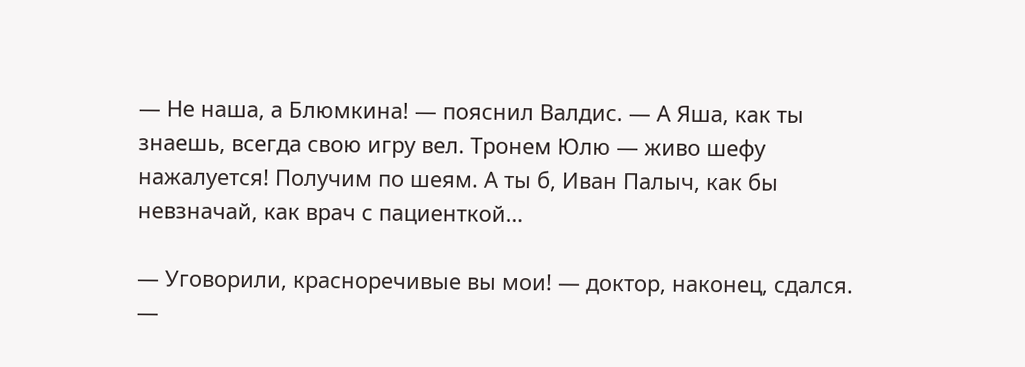— Не наша, а Блюмкина! — пояснил Валдис. — А Яша, как ты знаешь, всегда свою игру вел. Тронем Юлю — живо шефу нажалуется! Получим по шеям. А ты б, Иван Палыч, как бы невзначай, как врач с пациенткой…

— Уговорили, красноречивые вы мои! — доктор, наконец, сдался. —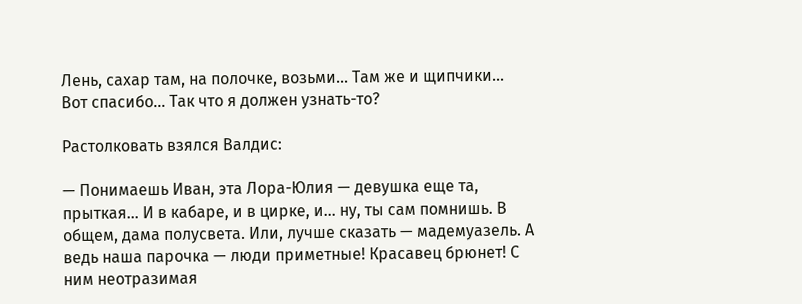Лень, сахар там, на полочке, возьми… Там же и щипчики… Вот спасибо… Так что я должен узнать-то?

Растолковать взялся Валдис:

— Понимаешь Иван, эта Лора-Юлия — девушка еще та, прыткая… И в кабаре, и в цирке, и… ну, ты сам помнишь. В общем, дама полусвета. Или, лучше сказать — мадемуазель. А ведь наша парочка — люди приметные! Красавец брюнет! С ним неотразимая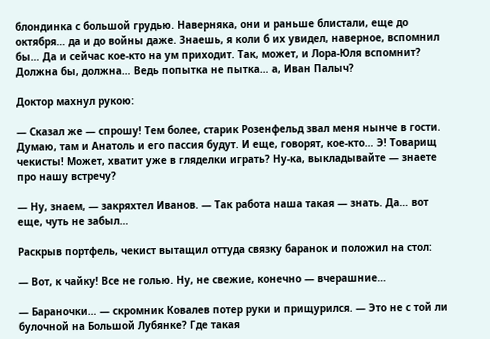блондинка с большой грудью. Наверняка, они и раньше блистали, еще до октября… да и до войны даже. Знаешь, я коли б их увидел, наверное, вспомнил бы… Да и сейчас кое-кто на ум приходит. Так, может, и Лора-Юля вспомнит? Должна бы, должна… Ведь попытка не пытка… а, Иван Палыч?

Доктор махнул рукою:

— Сказал же — спрошу! Тем более, старик Розенфельд звал меня нынче в гости. Думаю, там и Анатоль и его пассия будут. И еще, говорят, кое-кто… Э! Товарищ чекисты! Может, хватит уже в гляделки играть? Ну-ка, выкладывайте — знаете про нашу встречу?

— Ну, знаем, — закряхтел Иванов. — Так работа наша такая — знать. Да… вот еще, чуть не забыл…

Раскрыв портфель, чекист вытащил оттуда связку баранок и положил на стол:

— Вот, к чайку! Все не голью. Ну, не свежие, конечно — вчерашние…

— Бараночки… — скромник Ковалев потер руки и прищурился. — Это не с той ли булочной на Большой Лубянке? Где такая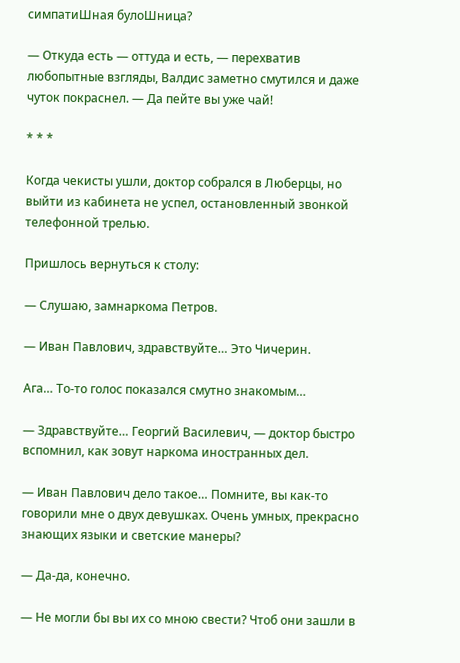симпатиШная булоШница?

— Откуда есть — оттуда и есть, — перехватив любопытные взгляды, Валдис заметно смутился и даже чуток покраснел. — Да пейте вы уже чай!

* * *

Когда чекисты ушли, доктор собрался в Люберцы, но выйти из кабинета не успел, остановленный звонкой телефонной трелью.

Пришлось вернуться к столу:

— Слушаю, замнаркома Петров.

— Иван Павлович, здравствуйте… Это Чичерин.

Ага… То-то голос показался смутно знакомым…

— Здравствуйте… Георгий Василевич, — доктор быстро вспомнил, как зовут наркома иностранных дел.

— Иван Павлович дело такое… Помните, вы как-то говорили мне о двух девушках. Очень умных, прекрасно знающих языки и светские манеры?

— Да-да, конечно.

— Не могли бы вы их со мною свести? Чтоб они зашли в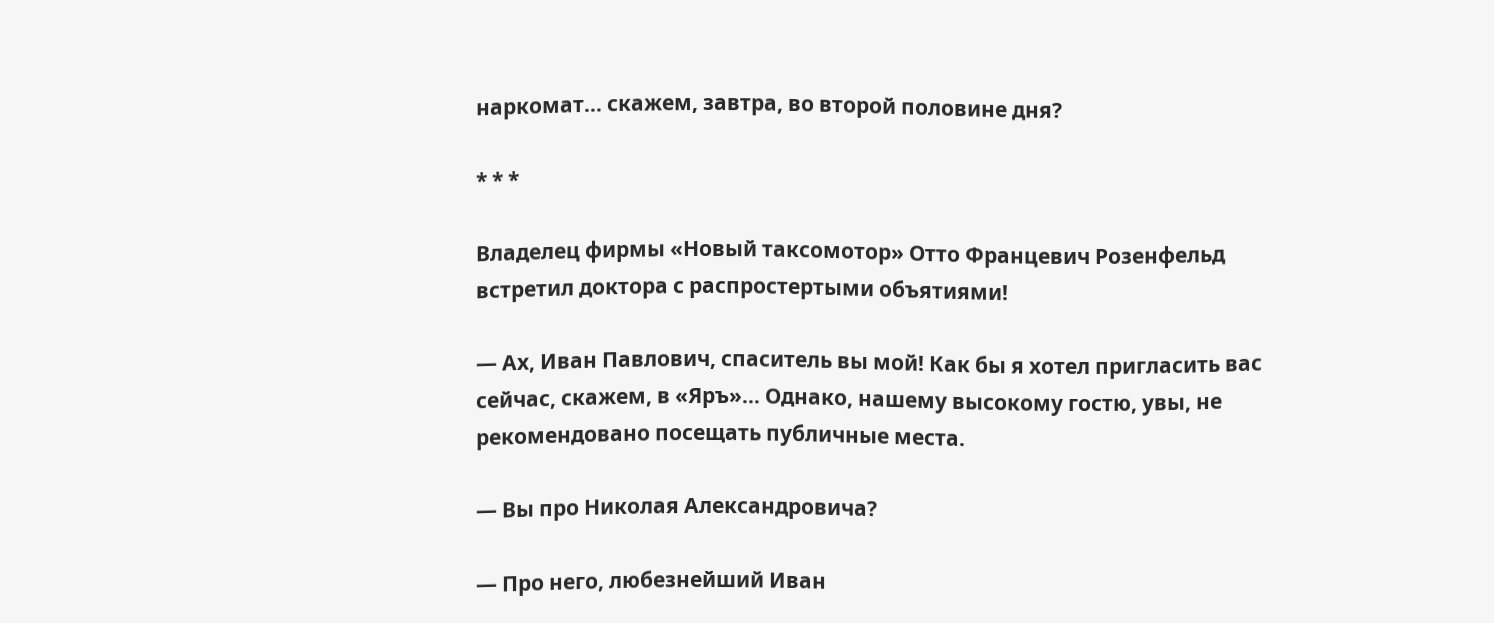наркомат… скажем, завтра, во второй половине дня?

* * *

Владелец фирмы «Новый таксомотор» Отто Францевич Розенфельд встретил доктора с распростертыми объятиями!

— Ах, Иван Павлович, спаситель вы мой! Как бы я хотел пригласить вас сейчас, скажем, в «Яръ»… Однако, нашему высокому гостю, увы, не рекомендовано посещать публичные места.

— Вы про Николая Александровича?

— Про него, любезнейший Иван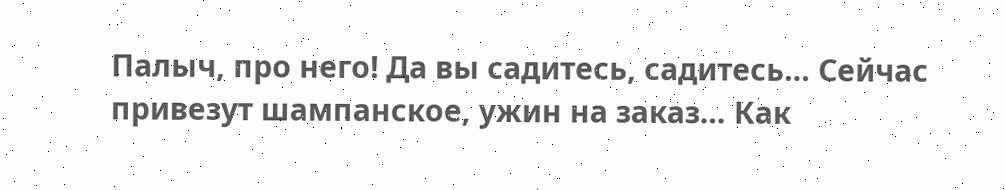Палыч, про него! Да вы садитесь, садитесь… Сейчас привезут шампанское, ужин на заказ… Как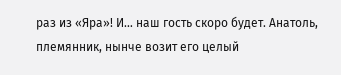раз из «Яра»! И… наш гость скоро будет. Анатоль, племянник, нынче возит его целый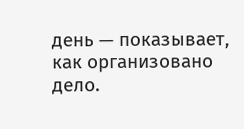день — показывает, как организовано дело.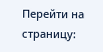Перейти на страницу: